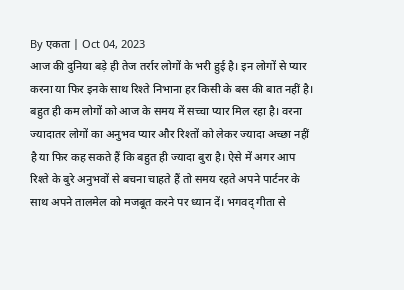By एकता | Oct 04, 2023
आज की दुनिया बड़े ही तेज तर्रार लोगों के भरी हुई है। इन लोगों से प्यार करना या फिर इनके साथ रिश्ते निभाना हर किसी के बस की बात नहीं है। बहुत ही कम लोगों को आज के समय में सच्चा प्यार मिल रहा है। वरना ज्यादातर लोगों का अनुभव प्यार और रिश्तों को लेकर ज्यादा अच्छा नहीं है या फिर कह सकते हैं कि बहुत ही ज्यादा बुरा है। ऐसे में अगर आप रिश्ते के बुरे अनुभवों से बचना चाहते हैं तो समय रहते अपने पार्टनर के साथ अपने तालमेल को मजबूत करने पर ध्यान दें। भगवद् गीता से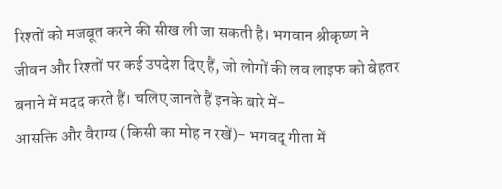रिश्तों को मजबूत करने की सीख ली जा सकती है। भगवान श्रीकृष्ण ने जीवन और रिश्तों पर कई उपदेश दिए हैं, जो लोगों की लव लाइफ को बेहतर बनाने में मदद करते हैं। चलिए जानते हैं इनके बारे में-
आसक्ति और वैराग्य (किसी का मोह न रखें)- भगवद् गीता में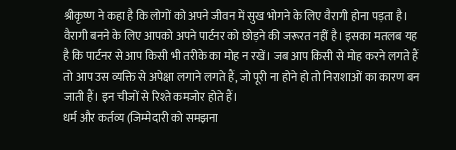श्रीकृष्ण ने कहा है कि लोगों को अपने जीवन में सुख भोगने के लिए वैरागी होना पड़ता है। वैरागी बनने के लिए आपको अपने पार्टनर को छोड़ने की जरूरत नहीं है। इसका मतलब यह है कि पार्टनर से आप किसी भी तरीके का मोह न रखें। जब आप किसी से मोह करने लगते हैं तो आप उस व्यक्ति से अपेक्षा लगाने लगते हैं, जो पूरी ना होने हो तो निराशाओं का कारण बन जाती हैं। इन चीजों से रिश्ते कमजोर होते हैं।
धर्म और कर्तव्य (जिम्मेदारी को समझना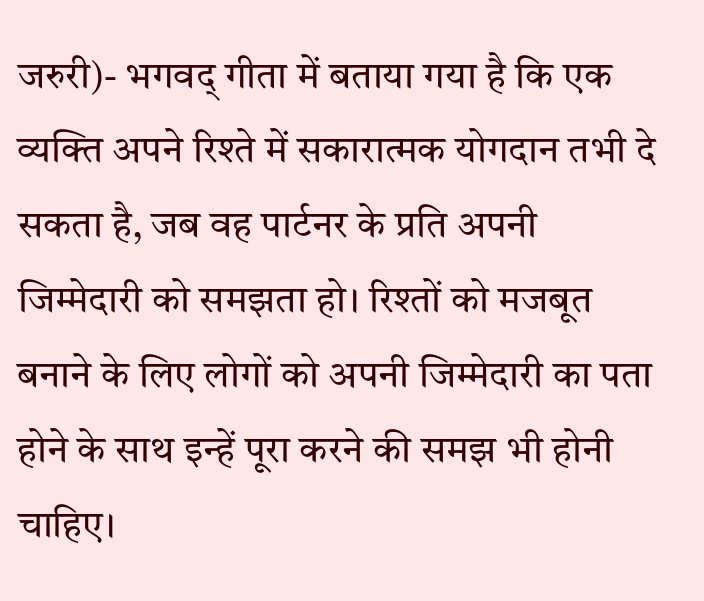जरुरी)- भगवद् गीता में बताया गया है कि एक व्यक्ति अपने रिश्ते में सकारात्मक योगदान तभी दे सकता है, जब वह पार्टनर के प्रति अपनी जिम्मेदारी को समझता हो। रिश्तों को मजबूत बनाने के लिए लोगों को अपनी जिम्मेदारी का पता होने के साथ इन्हें पूरा करने की समझ भी होनी चाहिए।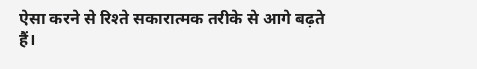ऐसा करने से रिश्ते सकारात्मक तरीके से आगे बढ़ते हैं।